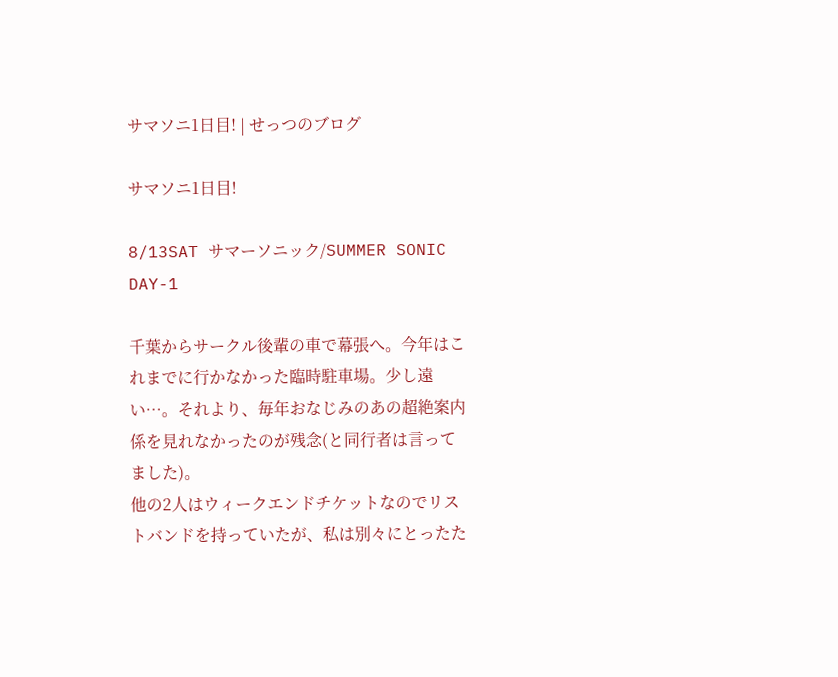サマソニ1日目! | せっつのブログ

サマソニ1日目!

8/13SAT サマーソニック/SUMMER SONIC DAY-1

千葉からサークル後輩の車で幕張へ。今年はこれまでに行かなかった臨時駐車場。少し遠い…。それより、毎年おなじみのあの超絶案内係を見れなかったのが残念(と同行者は言ってました)。
他の2人はウィークエンドチケットなのでリストバンドを持っていたが、私は別々にとったた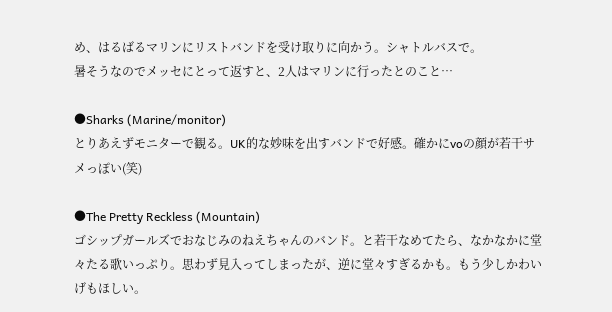め、はるばるマリンにリストバンドを受け取りに向かう。シャトルバスで。
暑そうなのでメッセにとって返すと、2人はマリンに行ったとのこと…

●Sharks (Marine/monitor)
とりあえずモニターで観る。UK的な妙味を出すバンドで好感。確かにvoの顔が若干サメっぽい(笑)

●The Pretty Reckless (Mountain)
ゴシップガールズでおなじみのねえちゃんのバンド。と若干なめてたら、なかなかに堂々たる歌いっぷり。思わず見入ってしまったが、逆に堂々すぎるかも。もう少しかわいげもほしい。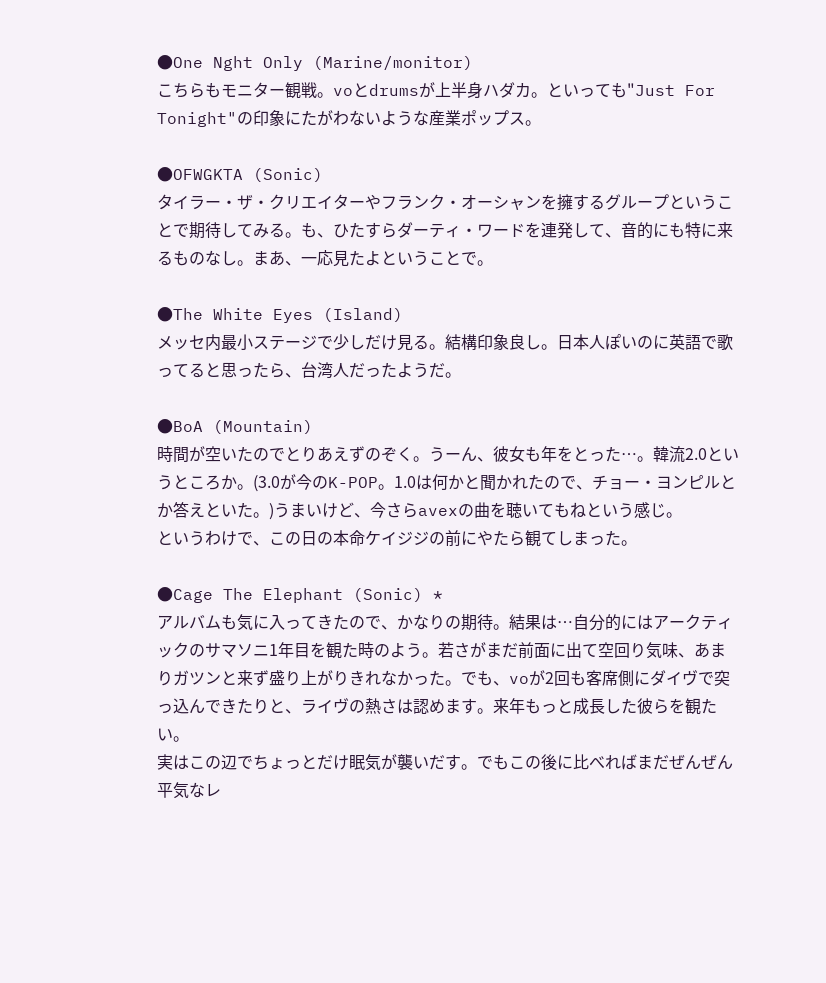●One Nght Only (Marine/monitor)
こちらもモニター観戦。voとdrumsが上半身ハダカ。といっても"Just For Tonight"の印象にたがわないような産業ポップス。

●OFWGKTA (Sonic)
タイラー・ザ・クリエイターやフランク・オーシャンを擁するグループということで期待してみる。も、ひたすらダーティ・ワードを連発して、音的にも特に来るものなし。まあ、一応見たよということで。

●The White Eyes (Island)
メッセ内最小ステージで少しだけ見る。結構印象良し。日本人ぽいのに英語で歌ってると思ったら、台湾人だったようだ。

●BoA (Mountain)
時間が空いたのでとりあえずのぞく。うーん、彼女も年をとった…。韓流2.0というところか。(3.0が今のK-POP。1.0は何かと聞かれたので、チョー・ヨンピルとか答えといた。)うまいけど、今さらavexの曲を聴いてもねという感じ。
というわけで、この日の本命ケイジジの前にやたら観てしまった。

●Cage The Elephant (Sonic) *
アルバムも気に入ってきたので、かなりの期待。結果は…自分的にはアークティックのサマソニ1年目を観た時のよう。若さがまだ前面に出て空回り気味、あまりガツンと来ず盛り上がりきれなかった。でも、voが2回も客席側にダイヴで突っ込んできたりと、ライヴの熱さは認めます。来年もっと成長した彼らを観たい。
実はこの辺でちょっとだけ眠気が襲いだす。でもこの後に比べればまだぜんぜん平気なレ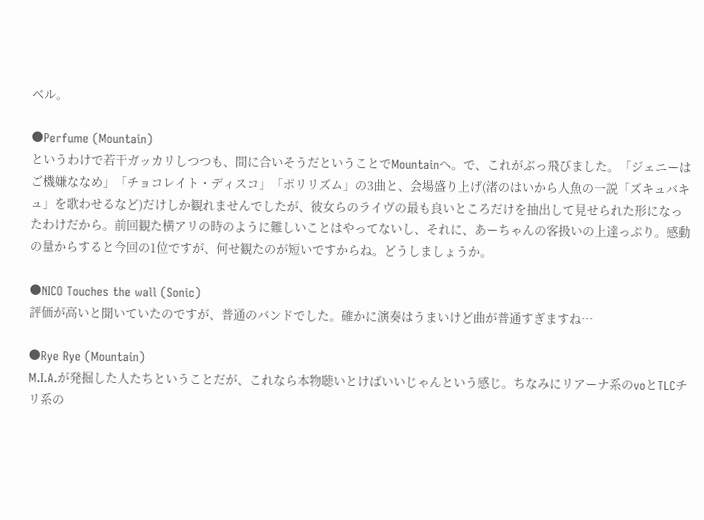ベル。

●Perfume (Mountain)
というわけで若干ガッカリしつつも、間に合いそうだということでMountainへ。で、これがぶっ飛びました。「ジェニーはご機嫌ななめ」「チョコレイト・ディスコ」「ポリリズム」の3曲と、会場盛り上げ(渚のはいから人魚の一説「ズキュバキュ」を歌わせるなど)だけしか観れませんでしたが、彼女らのライヴの最も良いところだけを抽出して見せられた形になったわけだから。前回観た横アリの時のように難しいことはやってないし、それに、あーちゃんの客扱いの上達っぷり。感動の量からすると今回の1位ですが、何せ観たのが短いですからね。どうしましょうか。

●NICO Touches the wall (Sonic)
評価が高いと聞いていたのですが、普通のバンドでした。確かに演奏はうまいけど曲が普通すぎますね…

●Rye Rye (Mountain)
M.I.A.が発掘した人たちということだが、これなら本物聴いとけばいいじゃんという感じ。ちなみにリアーナ系のvoとTLCチリ系の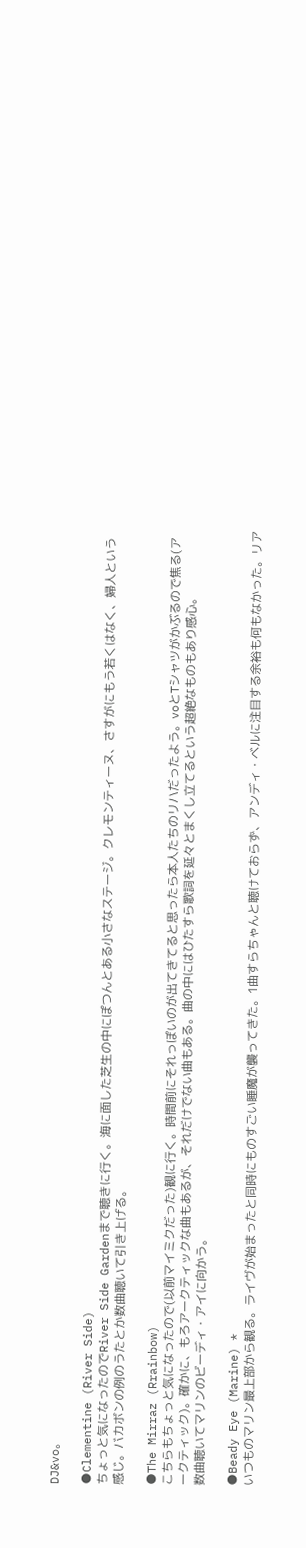DJ&vo。

●Clementine (River Side)
ちょっと気になったのでRiver Side Gardenまで聴きに行く。海に面した芝生の中にぽつんとある小さなステージ。クレモンティーヌ、さすがにもう若くはなく、婦人という感じ。バカボンの例のうたとか数曲聴いて引き上げる。

●The Mirraz (Rrainbow)
こちらもちょっと気になったので(以前マイミクだった)観に行く。時間前にそれっぽいのが出てきてると思ったら本人たちのリハだったよう。voとTシャツがかぶるので焦る(アークティック)。確かに、もろアークティックな曲もあるが、それだけでない曲もある。曲の中にはひたすら歌詞を延々とまくし立てるという超絶なものもあり感心。
数曲聴いてマリンのビーディ・アイに向かう。

●Beady Eye (Marine) *
いつものマリン最上部から観る。ライヴが始まったと同時にものすごい睡魔が襲ってきた。1曲すらちゃんと聴けておらず、アンディ・ベルに注目する余裕も何もなかった。リア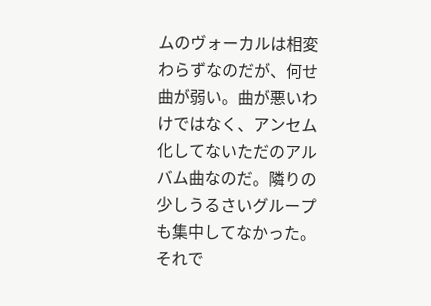ムのヴォーカルは相変わらずなのだが、何せ曲が弱い。曲が悪いわけではなく、アンセム化してないただのアルバム曲なのだ。隣りの少しうるさいグループも集中してなかった。それで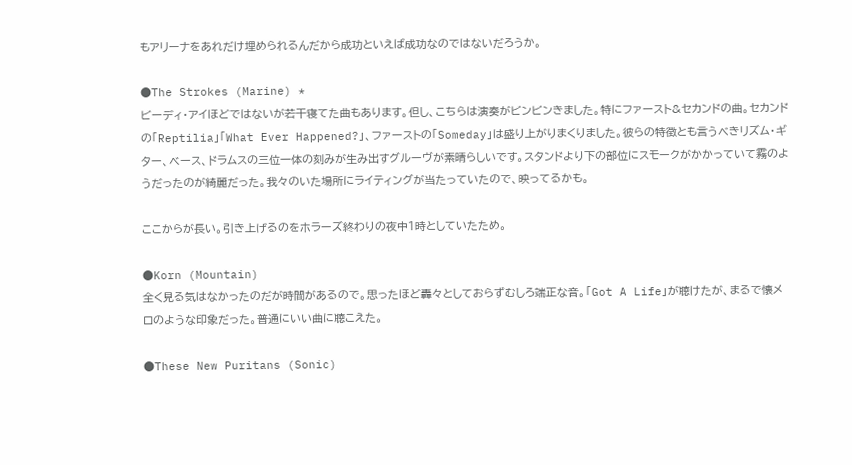もアリーナをあれだけ埋められるんだから成功といえば成功なのではないだろうか。

●The Strokes (Marine) *
ビーディ・アイほどではないが若干寝てた曲もあります。但し、こちらは演奏がビンビンきました。特にファースト&セカンドの曲。セカンドの「Reptilia」「What Ever Happened?」、ファーストの「Someday」は盛り上がりまくりました。彼らの特徴とも言うべきリズム・ギター、ベース、ドラムスの三位一体の刻みが生み出すグルーヴが素晴らしいです。スタンドより下の部位にスモークがかかっていて霧のようだったのが綺麗だった。我々のいた場所にライティングが当たっていたので、映ってるかも。

ここからが長い。引き上げるのをホラーズ終わりの夜中1時としていたため。

●Korn (Mountain)
全く見る気はなかったのだが時間があるので。思ったほど轟々としておらずむしろ端正な音。「Got A Life」が聴けたが、まるで懐メロのような印象だった。普通にいい曲に聴こえた。

●These New Puritans (Sonic)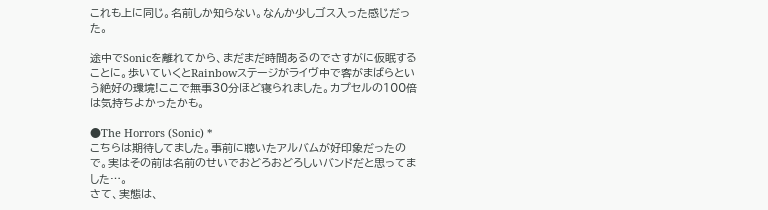これも上に同じ。名前しか知らない。なんか少しゴス入った感じだった。

途中でSonicを離れてから、まだまだ時間あるのでさすがに仮眠することに。歩いていくとRainbowステージがライヴ中で客がまばらという絶好の環境!ここで無事30分ほど寝られました。カプセルの100倍は気持ちよかったかも。

●The Horrors (Sonic) *
こちらは期待してました。事前に聴いたアルバムが好印象だったので。実はその前は名前のせいでおどろおどろしいバンドだと思ってました…。
さて、実態は、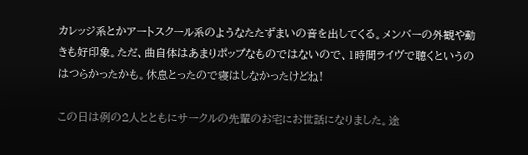カレッジ系とかアートスクール系のようなたたずまいの音を出してくる。メンバーの外観や動きも好印象。ただ、曲自体はあまりポップなものではないので、1時間ライヴで聴くというのはつらかったかも。休息とったので寝はしなかったけどね!

この日は例の2人とともにサークルの先輩のお宅にお世話になりました。途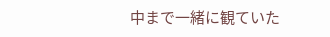中まで一緒に観ていた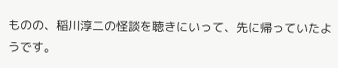ものの、稲川淳二の怪談を聴きにいって、先に帰っていたようです。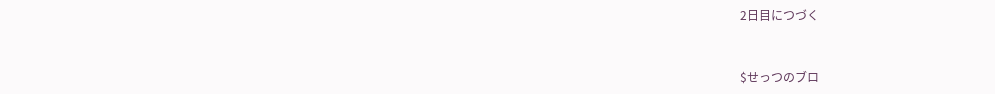2日目につづく


$せっつのブロ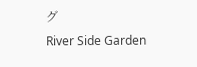グ
River Side Garden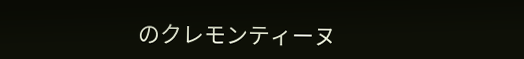のクレモンティーヌ